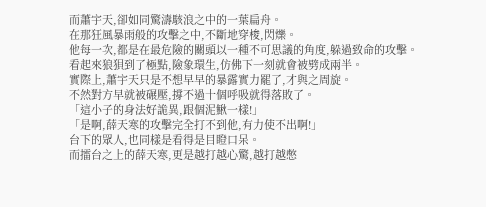而蕭宇天,卻如同驚濤駭浪之中的一葉扁舟。
在那狂風暴雨般的攻擊之中,不斷地穿梭,閃爍。
他每一次,都是在最危險的關頭以一種不可思議的角度,躲過致命的攻擊。
看起來狼狽到了極點,險象環生,仿佛下一刻就會被劈成兩半。
實際上,蕭宇天只是不想早早的暴露實力罷了,才與之周旋。
不然對方早就被碾壓,撐不過十個呼吸就得落敗了。
「這小子的身法好詭異,跟個泥鰍一樣!」
「是啊,薛天寒的攻擊完全打不到他,有力使不出啊!」
台下的眾人,也同樣是看得是目瞪口呆。
而擂台之上的薛天寒,更是越打越心驚,越打越憋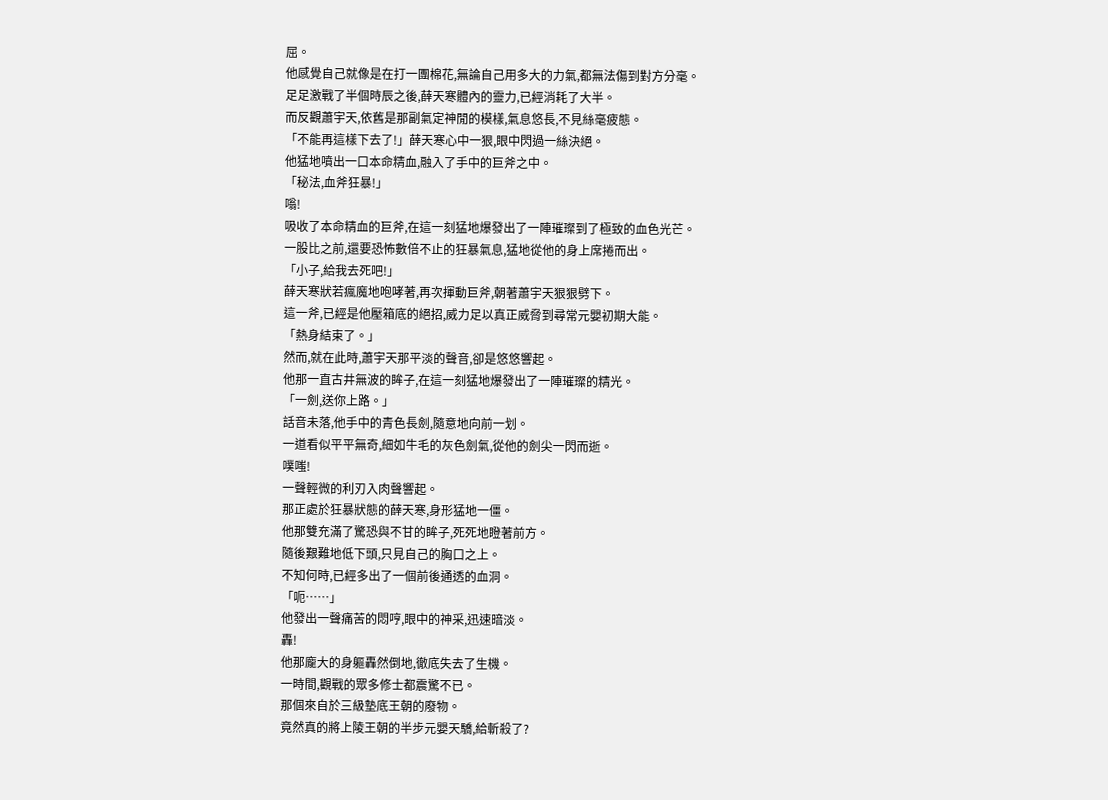屈。
他感覺自己就像是在打一團棉花,無論自己用多大的力氣,都無法傷到對方分毫。
足足激戰了半個時辰之後,薛天寒體內的靈力,已經消耗了大半。
而反觀蕭宇天,依舊是那副氣定神閒的模樣,氣息悠長,不見絲毫疲態。
「不能再這樣下去了!」薛天寒心中一狠,眼中閃過一絲決絕。
他猛地噴出一口本命精血,融入了手中的巨斧之中。
「秘法,血斧狂暴!」
嗡!
吸收了本命精血的巨斧,在這一刻猛地爆發出了一陣璀璨到了極致的血色光芒。
一股比之前,還要恐怖數倍不止的狂暴氣息,猛地從他的身上席捲而出。
「小子,給我去死吧!」
薛天寒狀若瘋魔地咆哮著,再次揮動巨斧,朝著蕭宇天狠狠劈下。
這一斧,已經是他壓箱底的絕招,威力足以真正威脅到尋常元嬰初期大能。
「熱身結束了。」
然而,就在此時,蕭宇天那平淡的聲音,卻是悠悠響起。
他那一直古井無波的眸子,在這一刻猛地爆發出了一陣璀璨的精光。
「一劍,送你上路。」
話音未落,他手中的青色長劍,隨意地向前一划。
一道看似平平無奇,細如牛毛的灰色劍氣,從他的劍尖一閃而逝。
噗嗤!
一聲輕微的利刃入肉聲響起。
那正處於狂暴狀態的薛天寒,身形猛地一僵。
他那雙充滿了驚恐與不甘的眸子,死死地瞪著前方。
隨後艱難地低下頭,只見自己的胸口之上。
不知何時,已經多出了一個前後通透的血洞。
「呃……」
他發出一聲痛苦的悶哼,眼中的神采,迅速暗淡。
轟!
他那龐大的身軀轟然倒地,徹底失去了生機。
一時間,觀戰的眾多修士都震驚不已。
那個來自於三級墊底王朝的廢物。
竟然真的將上陵王朝的半步元嬰天驕,給斬殺了?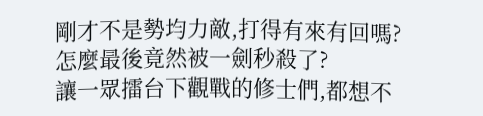剛才不是勢均力敵,打得有來有回嗎?
怎麼最後竟然被一劍秒殺了?
讓一眾擂台下觀戰的修士們,都想不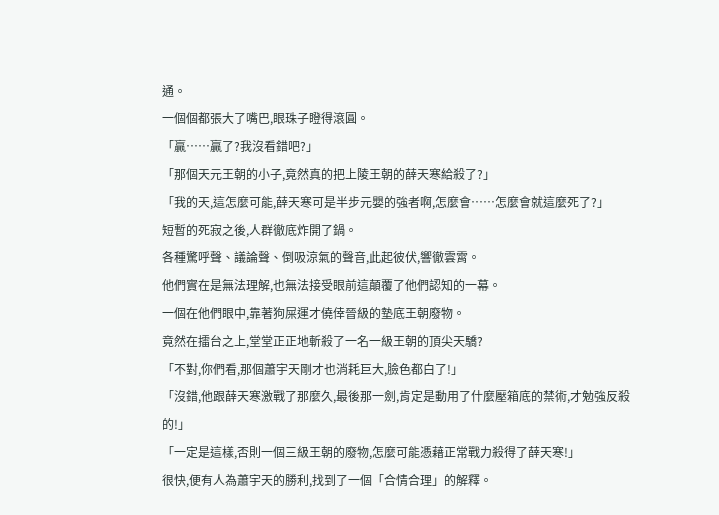通。
一個個都張大了嘴巴,眼珠子瞪得滾圓。
「贏……贏了?我沒看錯吧?」
「那個天元王朝的小子,竟然真的把上陵王朝的薛天寒給殺了?」
「我的天,這怎麼可能,薛天寒可是半步元嬰的強者啊,怎麼會……怎麼會就這麼死了?」
短暫的死寂之後,人群徹底炸開了鍋。
各種驚呼聲、議論聲、倒吸涼氣的聲音,此起彼伏,響徹雲霄。
他們實在是無法理解,也無法接受眼前這顛覆了他們認知的一幕。
一個在他們眼中,靠著狗屎運才僥倖晉級的墊底王朝廢物。
竟然在擂台之上,堂堂正正地斬殺了一名一級王朝的頂尖天驕?
「不對,你們看,那個蕭宇天剛才也消耗巨大,臉色都白了!」
「沒錯,他跟薛天寒激戰了那麼久,最後那一劍,肯定是動用了什麼壓箱底的禁術,才勉強反殺的!」
「一定是這樣,否則一個三級王朝的廢物,怎麼可能憑藉正常戰力殺得了薛天寒!」
很快,便有人為蕭宇天的勝利,找到了一個「合情合理」的解釋。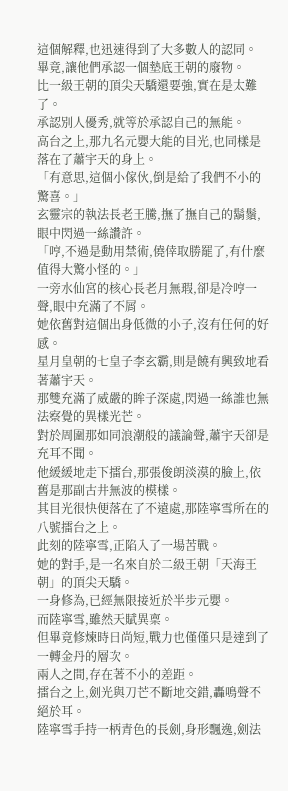這個解釋,也迅速得到了大多數人的認同。
畢竟,讓他們承認一個墊底王朝的廢物。
比一級王朝的頂尖天驕還要強,實在是太難了。
承認別人優秀,就等於承認自己的無能。
高台之上,那九名元嬰大能的目光,也同樣是落在了蕭宇天的身上。
「有意思,這個小傢伙,倒是給了我們不小的驚喜。」
玄靈宗的執法長老王騰,撫了撫自己的鬍鬚,眼中閃過一絲讚許。
「哼,不過是動用禁術,僥倖取勝罷了,有什麼值得大驚小怪的。」
一旁水仙宮的核心長老月無瑕,卻是冷哼一聲,眼中充滿了不屑。
她依舊對這個出身低微的小子,沒有任何的好感。
星月皇朝的七皇子李玄霸,則是饒有興致地看著蕭宇天。
那雙充滿了威嚴的眸子深處,閃過一絲誰也無法察覺的異樣光芒。
對於周圍那如同浪潮般的議論聲,蕭宇天卻是充耳不聞。
他緩緩地走下擂台,那張俊朗淡漠的臉上,依舊是那副古井無波的模樣。
其目光很快便落在了不遠處,那陸寧雪所在的八號擂台之上。
此刻的陸寧雪,正陷入了一場苦戰。
她的對手,是一名來自於二級王朝「天海王朝」的頂尖天驕。
一身修為,已經無限接近於半步元嬰。
而陸寧雪,雖然天賦異稟。
但畢竟修煉時日尚短,戰力也僅僅只是達到了一轉金丹的層次。
兩人之間,存在著不小的差距。
擂台之上,劍光與刀芒不斷地交錯,轟鳴聲不絕於耳。
陸寧雪手持一柄青色的長劍,身形飄逸,劍法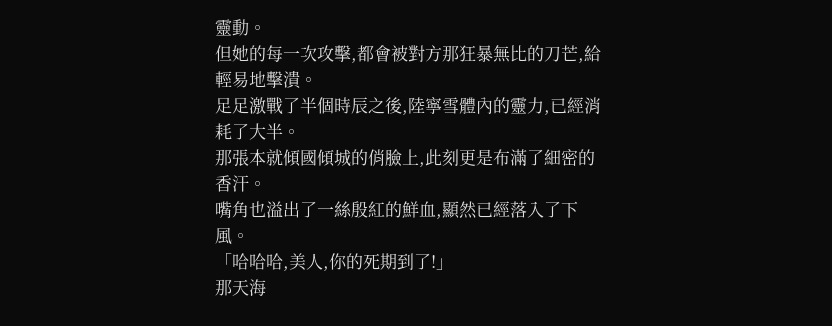靈動。
但她的每一次攻擊,都會被對方那狂暴無比的刀芒,給輕易地擊潰。
足足激戰了半個時辰之後,陸寧雪體內的靈力,已經消耗了大半。
那張本就傾國傾城的俏臉上,此刻更是布滿了細密的香汗。
嘴角也溢出了一絲殷紅的鮮血,顯然已經落入了下風。
「哈哈哈,美人,你的死期到了!」
那天海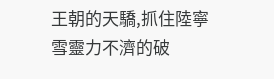王朝的天驕,抓住陸寧雪靈力不濟的破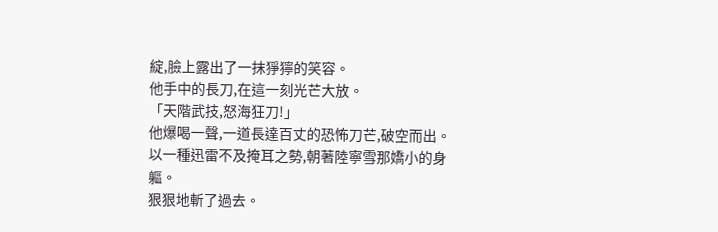綻,臉上露出了一抹猙獰的笑容。
他手中的長刀,在這一刻光芒大放。
「天階武技,怒海狂刀!」
他爆喝一聲,一道長達百丈的恐怖刀芒,破空而出。
以一種迅雷不及掩耳之勢,朝著陸寧雪那嬌小的身軀。
狠狠地斬了過去。